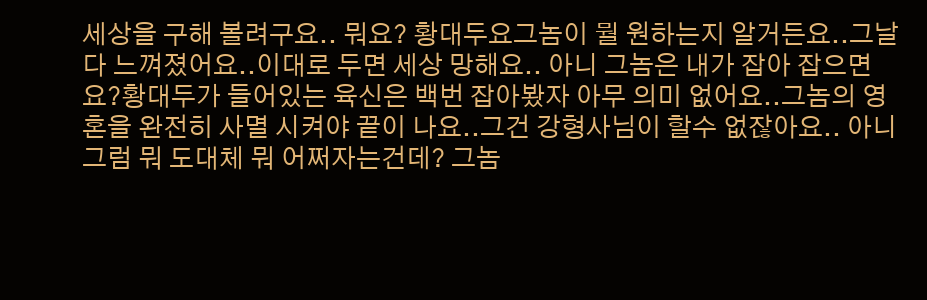세상을 구해 볼려구요.. 뭐요? 황대두요그놈이 뭘 원하는지 알거든요..그날 다 느껴졌어요..이대로 두면 세상 망해요.. 아니 그놈은 내가 잡아 잡으면요?황대두가 들어있는 육신은 백번 잡아봤자 아무 의미 없어요..그놈의 영혼을 완전히 사멸 시켜야 끝이 나요..그건 강형사님이 할수 없잖아요.. 아니 그럼 뭐 도대체 뭐 어쩌자는건데? 그놈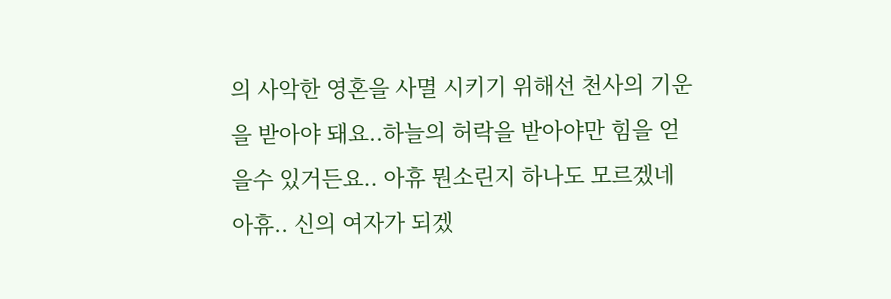의 사악한 영혼을 사멸 시키기 위해선 천사의 기운을 받아야 돼요..하늘의 허락을 받아야만 힘을 얻을수 있거든요.. 아휴 뭔소린지 하나도 모르겠네 아휴.. 신의 여자가 되겠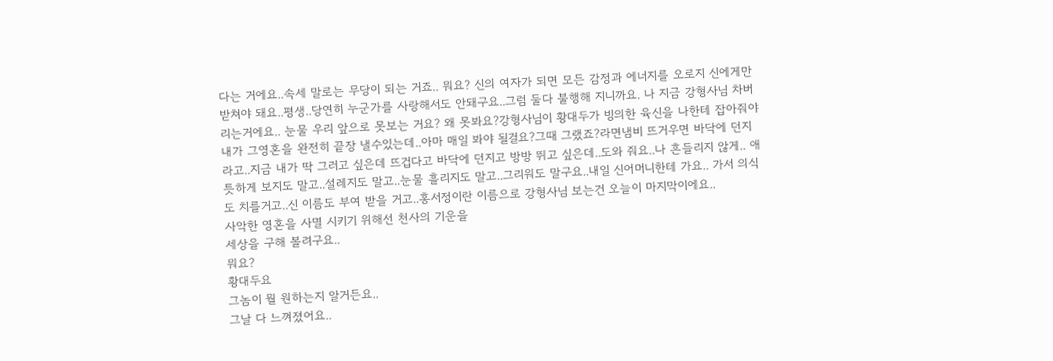다는 거에요..속세 말로는 무당이 되는 거죠.. 뭐요? 신의 여자가 되면 모든 감정과 에너지를 오로지 신에게만 받쳐야 돼요..평생..당연히 누군가를 사랑해서도 안돼구요..그럼 둘다 불행해 지니까요. 나 지금 강형사님 차버리는거에요.. 눈물 우리 앞으로 못보는 거요? 왜 못봐요?강형사님이 황대두가 빙의한 육신을 나한테 잡아줘야 내가 그영혼을 완전히 끝장 낼수있는데..아마 매일 봐야 될걸요?그때 그랬죠?라면냄비 뜨거우면 바닥에 던지라고..지금 내가 딱 그러고 싶은데 뜨겁다고 바닥에 던지고 방방 뛰고 싶은데..도와 줘요..나 흔들리지 않게.. 애틋하게 보지도 말고..설레지도 말고..눈물 흘리지도 말고..그리워도 말구요..내일 신어머니한테 가요.. 가서 의식도 치를거고..신 이름도 부여 받을 거고..홍서정이란 이름으로 강형사님 보는건 오늘이 마지막이에요..
사악한 영혼을 사멸 시키기 위해선 천사의 기운을
세상을 구해 볼려구요..
뭐요?
황대두요
그놈이 뭘 원하는지 알거든요..
그날 다 느껴졌어요..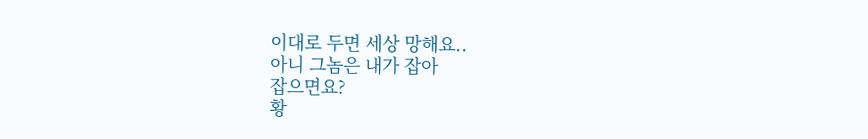이대로 두면 세상 망해요..
아니 그놈은 내가 잡아
잡으면요?
황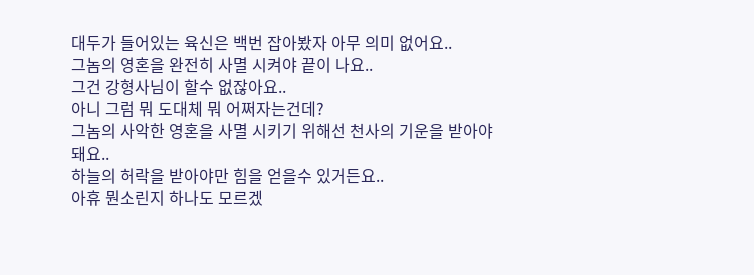대두가 들어있는 육신은 백번 잡아봤자 아무 의미 없어요..
그놈의 영혼을 완전히 사멸 시켜야 끝이 나요..
그건 강형사님이 할수 없잖아요..
아니 그럼 뭐 도대체 뭐 어쩌자는건데?
그놈의 사악한 영혼을 사멸 시키기 위해선 천사의 기운을 받아야 돼요..
하늘의 허락을 받아야만 힘을 얻을수 있거든요..
아휴 뭔소린지 하나도 모르겠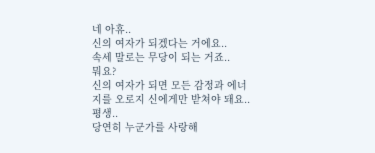네 아휴..
신의 여자가 되겠다는 거에요..
속세 말로는 무당이 되는 거죠..
뭐요?
신의 여자가 되면 모든 감정과 에너지를 오로지 신에게만 받쳐야 돼요..
평생..
당연히 누군가를 사랑해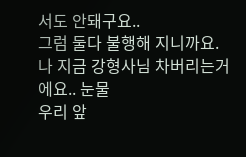서도 안돼구요..
그럼 둘다 불행해 지니까요.
나 지금 강형사님 차버리는거에요.. 눈물
우리 앞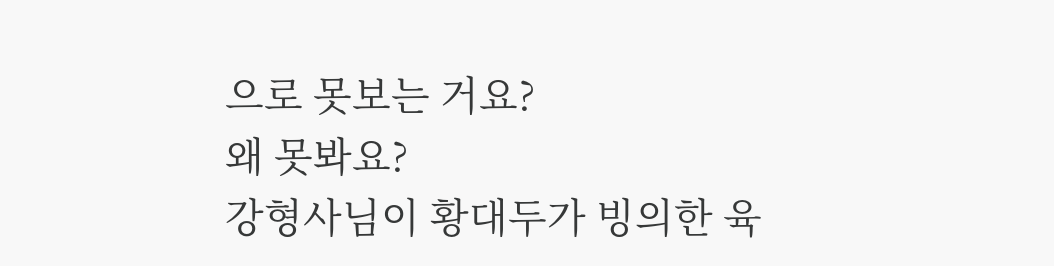으로 못보는 거요?
왜 못봐요?
강형사님이 황대두가 빙의한 육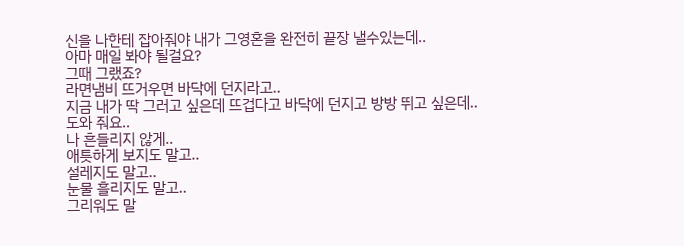신을 나한테 잡아줘야 내가 그영혼을 완전히 끝장 낼수있는데..
아마 매일 봐야 될걸요?
그때 그랬죠?
라면냄비 뜨거우면 바닥에 던지라고..
지금 내가 딱 그러고 싶은데 뜨겁다고 바닥에 던지고 방방 뛰고 싶은데..
도와 줘요..
나 흔들리지 않게..
애틋하게 보지도 말고..
설레지도 말고..
눈물 흘리지도 말고..
그리워도 말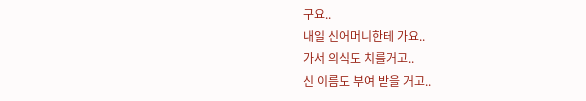구요..
내일 신어머니한테 가요..
가서 의식도 치를거고..
신 이름도 부여 받을 거고..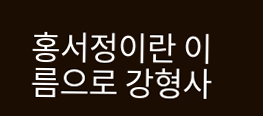홍서정이란 이름으로 강형사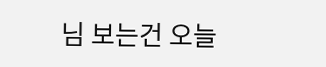님 보는건 오늘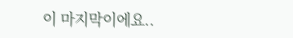이 마지막이에요..